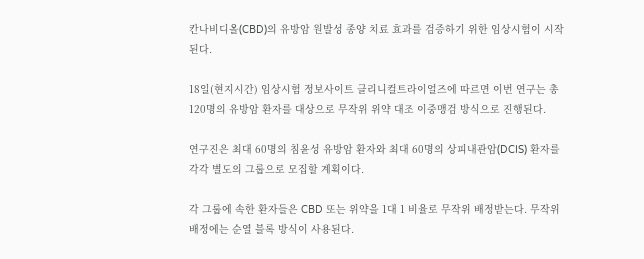칸나비디올(CBD)의 유방암 원발성 종양 치료 효과를 검증하기 위한 임상시험이 시작된다.

18일(현지시간) 임상시험 정보사이트 클리니컬트라이얼즈에 따르면 이번 연구는 총 120명의 유방암 환자를 대상으로 무작위 위약 대조 이중맹검 방식으로 진행된다.

연구진은 최대 60명의 침윤성 유방암 환자와 최대 60명의 상피내관암(DCIS) 환자를 각각 별도의 그룹으로 모집할 계획이다.

각 그룹에 속한 환자들은 CBD 또는 위약을 1대 1 비율로 무작위 배정받는다. 무작위 배정에는 순열 블록 방식이 사용된다.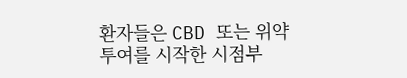환자들은 CBD 또는 위약 투여를 시작한 시점부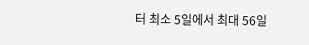터 최소 5일에서 최대 56일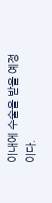이내에 수술을 받을 예정이다.